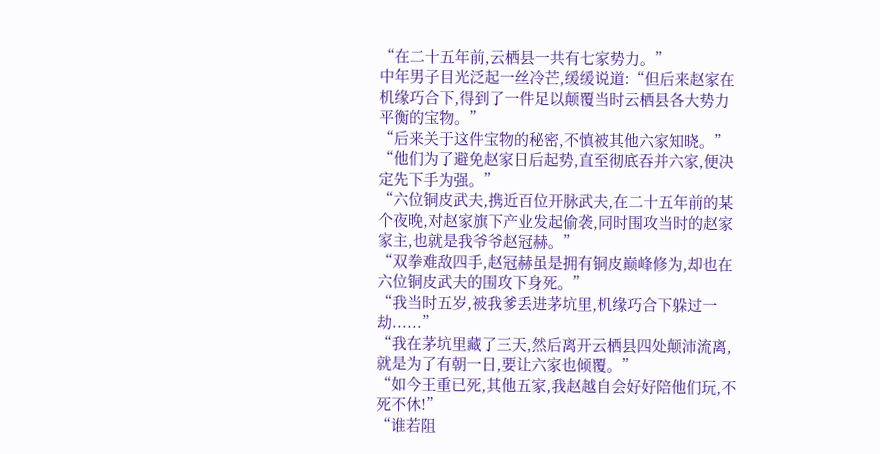“在二十五年前,云栖县一共有七家势力。”
中年男子目光泛起一丝冷芒,缓缓说道:“但后来赵家在机缘巧合下,得到了一件足以颠覆当时云栖县各大势力平衡的宝物。”
“后来关于这件宝物的秘密,不慎被其他六家知晓。”
“他们为了避免赵家日后起势,直至彻底吞并六家,便决定先下手为强。”
“六位铜皮武夫,携近百位开脉武夫,在二十五年前的某个夜晚,对赵家旗下产业发起偷袭,同时围攻当时的赵家家主,也就是我爷爷赵冠赫。”
“双拳难敌四手,赵冠赫虽是拥有铜皮巅峰修为,却也在六位铜皮武夫的围攻下身死。”
“我当时五岁,被我爹丢进茅坑里,机缘巧合下躲过一劫......”
“我在茅坑里藏了三天,然后离开云栖县四处颠沛流离,就是为了有朝一日,要让六家也倾覆。”
“如今王重已死,其他五家,我赵越自会好好陪他们玩,不死不休!”
“谁若阻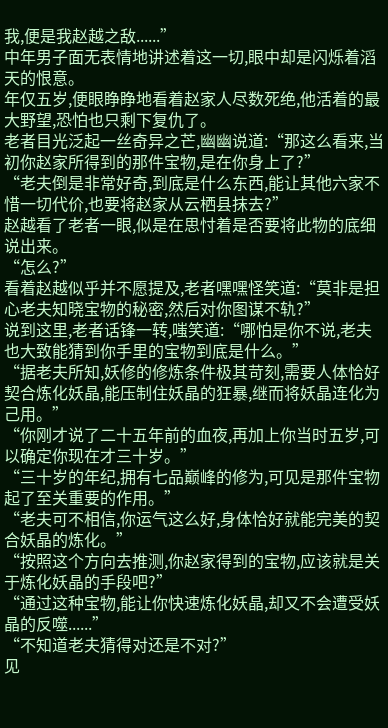我,便是我赵越之敌......”
中年男子面无表情地讲述着这一切,眼中却是闪烁着滔天的恨意。
年仅五岁,便眼睁睁地看着赵家人尽数死绝,他活着的最大野望,恐怕也只剩下复仇了。
老者目光泛起一丝奇异之芒,幽幽说道:“那这么看来,当初你赵家所得到的那件宝物,是在你身上了?”
“老夫倒是非常好奇,到底是什么东西,能让其他六家不惜一切代价,也要将赵家从云栖县抹去?”
赵越看了老者一眼,似是在思忖着是否要将此物的底细说出来。
“怎么?”
看着赵越似乎并不愿提及,老者嘿嘿怪笑道:“莫非是担心老夫知晓宝物的秘密,然后对你图谋不轨?”
说到这里,老者话锋一转,嗤笑道:“哪怕是你不说,老夫也大致能猜到你手里的宝物到底是什么。”
“据老夫所知,妖修的修炼条件极其苛刻,需要人体恰好契合炼化妖晶,能压制住妖晶的狂暴,继而将妖晶连化为己用。”
“你刚才说了二十五年前的血夜,再加上你当时五岁,可以确定你现在才三十岁。”
“三十岁的年纪,拥有七品巅峰的修为,可见是那件宝物起了至关重要的作用。”
“老夫可不相信,你运气这么好,身体恰好就能完美的契合妖晶的炼化。”
“按照这个方向去推测,你赵家得到的宝物,应该就是关于炼化妖晶的手段吧?”
“通过这种宝物,能让你快速炼化妖晶,却又不会遭受妖晶的反噬......”
“不知道老夫猜得对还是不对?”
见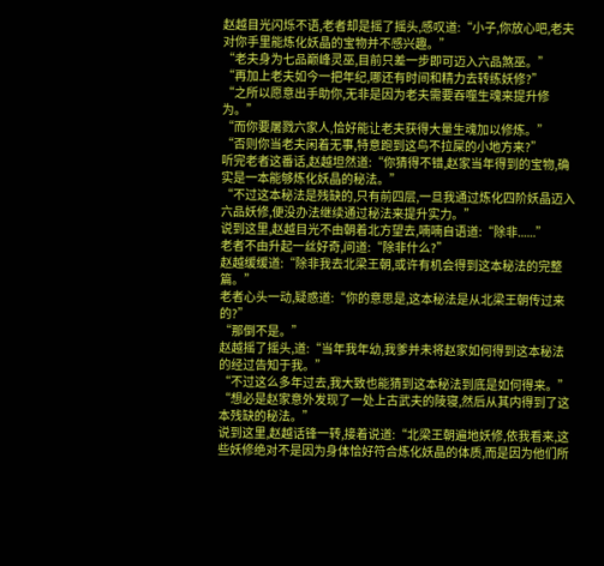赵越目光闪烁不语,老者却是摇了摇头,感叹道:“小子,你放心吧,老夫对你手里能炼化妖晶的宝物并不感兴趣。”
“老夫身为七品巅峰灵巫,目前只差一步即可迈入六品煞巫。”
“再加上老夫如今一把年纪,哪还有时间和精力去转练妖修?”
“之所以愿意出手助你,无非是因为老夫需要吞噬生魂来提升修为。”
“而你要屠戮六家人,恰好能让老夫获得大量生魂加以修炼。”
“否则你当老夫闲着无事,特意跑到这鸟不拉屎的小地方来?”
听完老者这番话,赵越坦然道:“你猜得不错,赵家当年得到的宝物,确实是一本能够炼化妖晶的秘法。”
“不过这本秘法是残缺的,只有前四层,一旦我通过炼化四阶妖晶迈入六品妖修,便没办法继续通过秘法来提升实力。”
说到这里,赵越目光不由朝着北方望去,喃喃自语道:“除非......”
老者不由升起一丝好奇,问道:“除非什么?”
赵越缓缓道:“除非我去北梁王朝,或许有机会得到这本秘法的完整篇。”
老者心头一动,疑惑道:“你的意思是,这本秘法是从北梁王朝传过来的?”
“那倒不是。”
赵越摇了摇头,道:“当年我年幼,我爹并未将赵家如何得到这本秘法的经过告知于我。”
“不过这么多年过去,我大致也能猜到这本秘法到底是如何得来。”
“想必是赵家意外发现了一处上古武夫的陵寝,然后从其内得到了这本残缺的秘法。”
说到这里,赵越话锋一转,接着说道:“北梁王朝遍地妖修,依我看来,这些妖修绝对不是因为身体恰好符合炼化妖晶的体质,而是因为他们所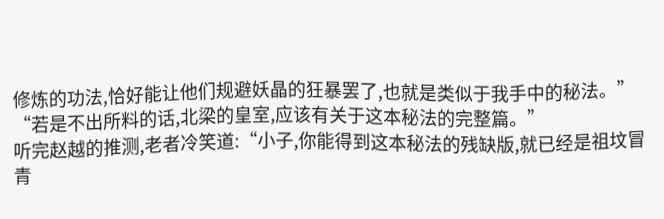修炼的功法,恰好能让他们规避妖晶的狂暴罢了,也就是类似于我手中的秘法。”
“若是不出所料的话,北梁的皇室,应该有关于这本秘法的完整篇。”
听完赵越的推测,老者冷笑道:“小子,你能得到这本秘法的残缺版,就已经是祖坟冒青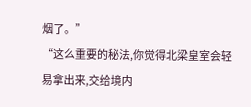烟了。”
“这么重要的秘法,你觉得北梁皇室会轻易拿出来,交给境内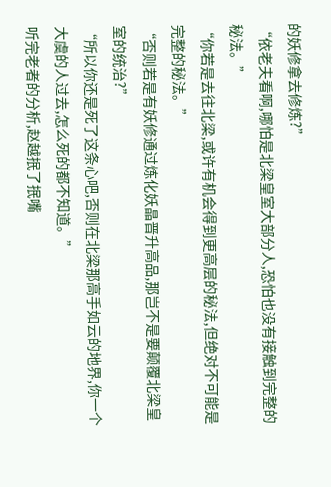的妖修拿去修炼?”
“依老夫看啊,哪怕是北梁皇室大部分人,恐怕也没有接触到完整的秘法。”
“你若是去往北梁,或许有机会得到更高层的秘法,但绝对不可能是完整的秘法。”
“否则若是有妖修通过炼化妖晶晋升高品,那岂不是要颠覆北梁皇室的统治?”
“所以你还是死了这条心吧,否则在北梁那高手如云的地界,你一个大虞的人过去,怎么死的都不知道。”
听完老者的分析,赵越抿了抿嘴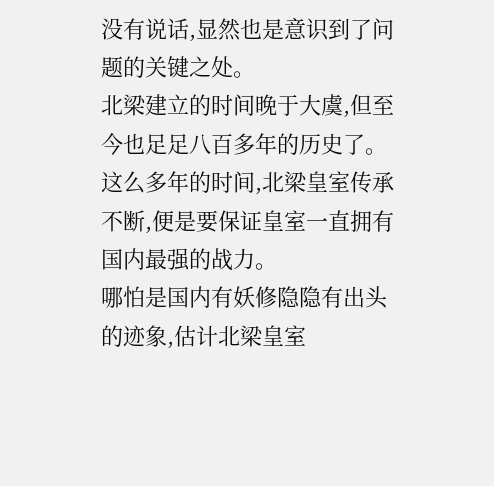没有说话,显然也是意识到了问题的关键之处。
北梁建立的时间晚于大虞,但至今也足足八百多年的历史了。
这么多年的时间,北梁皇室传承不断,便是要保证皇室一直拥有国内最强的战力。
哪怕是国内有妖修隐隐有出头的迹象,估计北梁皇室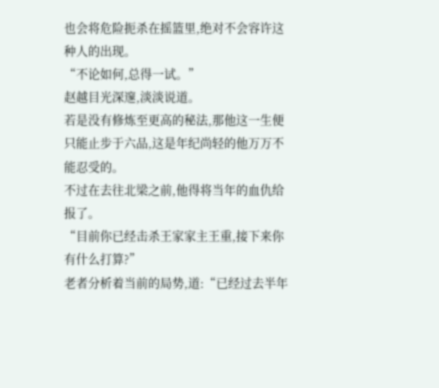也会将危险扼杀在摇篮里,绝对不会容许这种人的出现。
“不论如何,总得一试。”
赵越目光深邃,淡淡说道。
若是没有修炼至更高的秘法,那他这一生便只能止步于六品,这是年纪尚轻的他万万不能忍受的。
不过在去往北梁之前,他得将当年的血仇给报了。
“目前你已经击杀王家家主王重,接下来你有什么打算?”
老者分析着当前的局势,道:“已经过去半年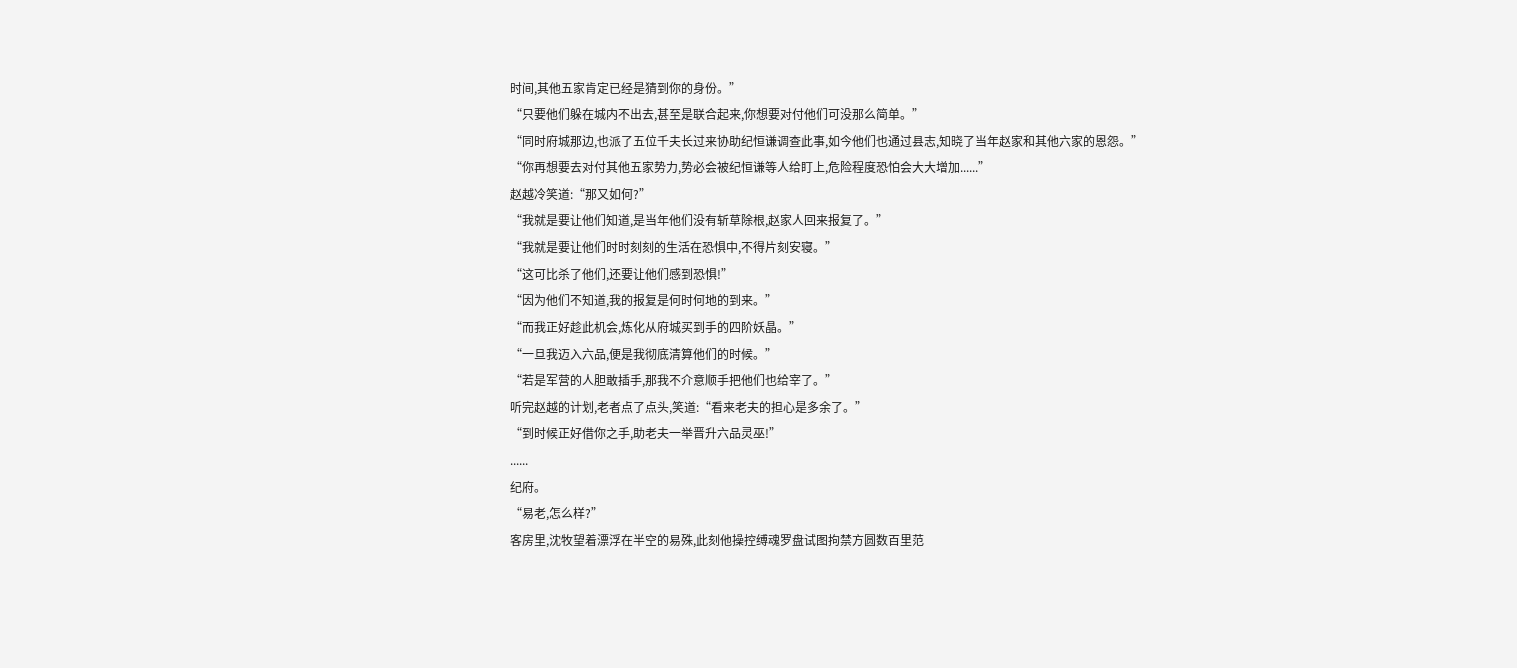时间,其他五家肯定已经是猜到你的身份。”
“只要他们躲在城内不出去,甚至是联合起来,你想要对付他们可没那么简单。”
“同时府城那边,也派了五位千夫长过来协助纪恒谦调查此事,如今他们也通过县志,知晓了当年赵家和其他六家的恩怨。”
“你再想要去对付其他五家势力,势必会被纪恒谦等人给盯上,危险程度恐怕会大大增加......”
赵越冷笑道:“那又如何?”
“我就是要让他们知道,是当年他们没有斩草除根,赵家人回来报复了。”
“我就是要让他们时时刻刻的生活在恐惧中,不得片刻安寝。”
“这可比杀了他们,还要让他们感到恐惧!”
“因为他们不知道,我的报复是何时何地的到来。”
“而我正好趁此机会,炼化从府城买到手的四阶妖晶。”
“一旦我迈入六品,便是我彻底清算他们的时候。”
“若是军营的人胆敢插手,那我不介意顺手把他们也给宰了。”
听完赵越的计划,老者点了点头,笑道:“看来老夫的担心是多余了。”
“到时候正好借你之手,助老夫一举晋升六品灵巫!”
......
纪府。
“易老,怎么样?”
客房里,沈牧望着漂浮在半空的易殊,此刻他操控缚魂罗盘试图拘禁方圆数百里范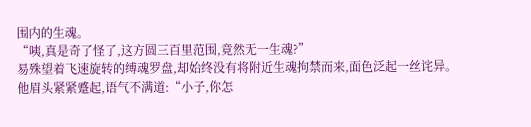围内的生魂。
“咦,真是奇了怪了,这方圆三百里范围,竟然无一生魂?”
易殊望着飞速旋转的缚魂罗盘,却始终没有将附近生魂拘禁而来,面色泛起一丝诧异。
他眉头紧紧蹙起,语气不满道:“小子,你怎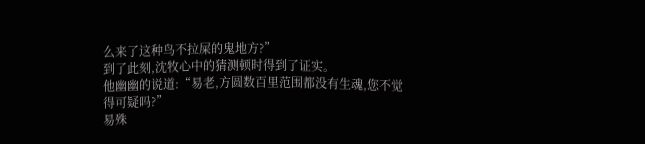么来了这种鸟不拉屎的鬼地方?”
到了此刻,沈牧心中的猜测顿时得到了证实。
他幽幽的说道:“易老,方圆数百里范围都没有生魂,您不觉得可疑吗?”
易殊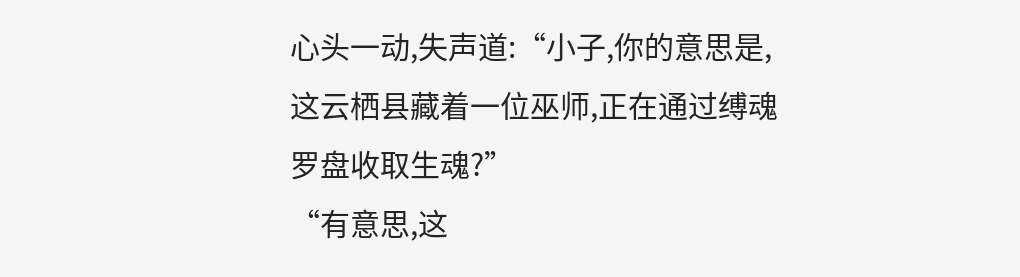心头一动,失声道:“小子,你的意思是,这云栖县藏着一位巫师,正在通过缚魂罗盘收取生魂?”
“有意思,这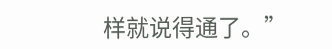样就说得通了。”